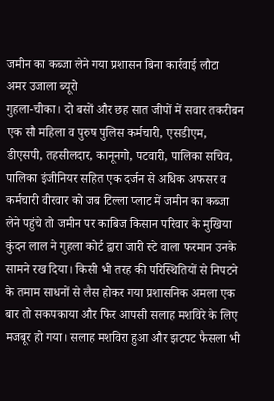जमीन का कब्जा लेने गया प्रशासन बिना कार्रवाई लौटा
अमर उजाला ब्यूरो
गुहला-चीका। दो बसों और छह सात जीपों में सवार तकरीबन एक सौ महिला व पुरुष पुलिस कर्मचारी, एसडीएम, डीएसपी, तहसीलदार, कानूनगो, पटवारी, पालिका सचिव, पालिका इंजीनियर सहित एक दर्जन से अधिक अफसर व कर्मचारी वीरवार को जब टिल्ला प्लाट में जमीन का कब्जा लेने पहुंचे तो जमीन पर काबिज किसान परिवार के मुखिया कुंदन लाल ने गुहला कोर्ट द्वारा जारी स्टे वाला फरमान उनके सामने रख दिया। किसी भी तरह की परिस्थितियों से निपटने के तमाम साधनों से लैस होकर गया प्रशासनिक अमला एक बार तो सकपकाया और फिर आपसी सलाह मशविरे के लिए मजबूर हो गया। सलाह मशविरा हुआ और झटपट फैसला भी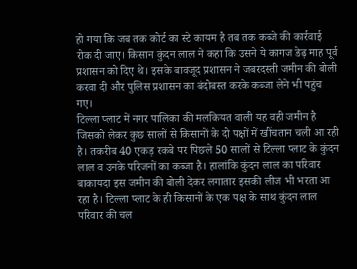हो गया कि जब तक कोर्ट का स्टे कायम है तब तक कब्जे की कार्रवाई रोक दी जाए। किसान कुंदन लाल ने कहा कि उसने ये कागज डेढ़ माह पूर्व प्रशासन को दिए थे। इसके बावजूद प्रशासन ने जबरदस्ती जमीन की बोली करवा दी और पुलिस प्रशासन का बंदोबस्त करके कब्जा लेने भी पहुंच गए।
टिल्ला प्लाट में नगर पालिका की मलकियत वाली यह वही जमीन है जिसको लेकर कुछ सालों से किसानों के दो पक्षों में खींचतान चली आ रही है। तकरीब 40 एकड़ रकबे पर पिछले 50 सालों से टिल्ला प्लाट के कुंदन लाल व उनके परिजनों का कब्जा है। हालांकि कुंदन लाल का परिवार बाकायदा इस जमीन की बोली देकर लगातार इसकी लीज भी भरता आ रहा है। टिल्ला प्लाट के ही किसानों के एक पक्ष के साथ कुंदन लाल परिवार की चल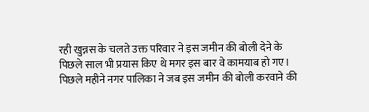रही खुन्नस के चलते उक्त परिवार ने इस जमीन की बोली देने के पिछले साल भी प्रयास किए थे मगर इस बार वे कामयाब हो गए।
पिछले महीने नगर पालिका ने जब इस जमीन की बोली करवाने की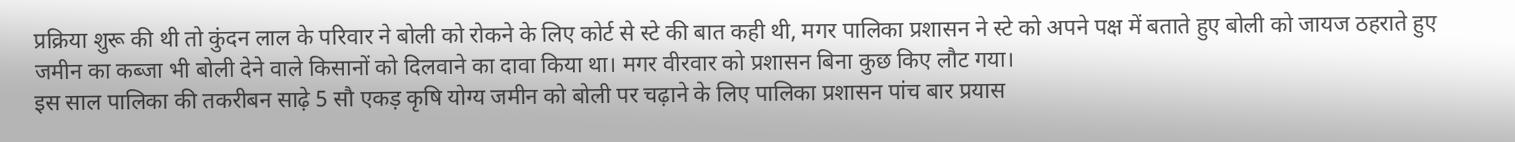प्रक्रिया शुरू की थी तो कुंदन लाल के परिवार ने बोली को रोकने के लिए कोर्ट से स्टे की बात कही थी, मगर पालिका प्रशासन ने स्टे को अपने पक्ष में बताते हुए बोली को जायज ठहराते हुए जमीन का कब्जा भी बोली देने वाले किसानों को दिलवाने का दावा किया था। मगर वीरवार को प्रशासन बिना कुछ किए लौट गया।
इस साल पालिका की तकरीबन साढ़े 5 सौ एकड़ कृषि योग्य जमीन को बोली पर चढ़ाने के लिए पालिका प्रशासन पांच बार प्रयास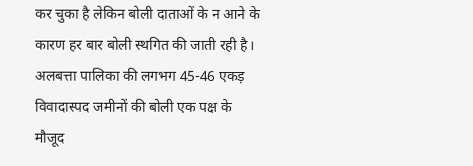कर चुका है लेकिन बोली दाताओं के न आने के कारण हर बार बोली स्थगित की जाती रही है। अलबत्ता पालिका की लगभग 45-46 एकड़ विवादास्पद जमीनों की बोली एक पक्ष के मौजूद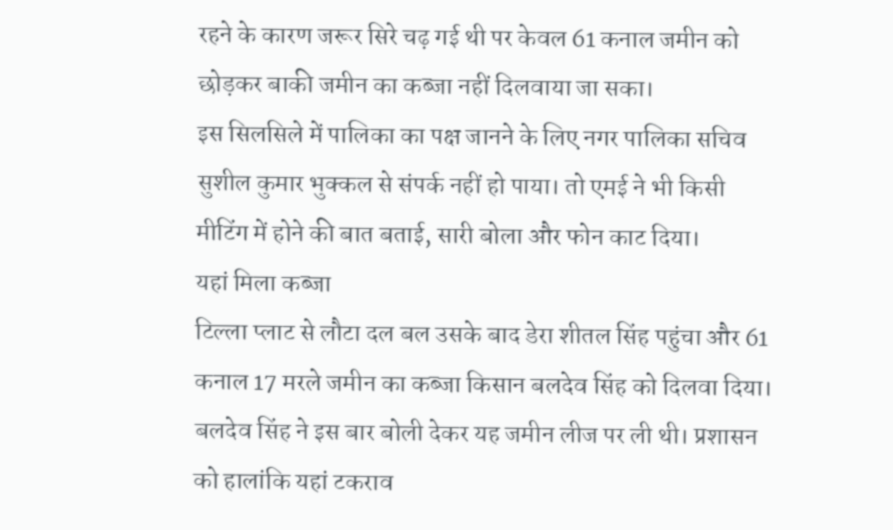रहने के कारण जरूर सिरे चढ़ गई थी पर केवल 61 कनाल जमीन को छोड़कर बाकी जमीन का कब्जा नहीं दिलवाया जा सका।
इस सिलसिले में पालिका का पक्ष जानने के लिए नगर पालिका सचिव सुशील कुमार भुक्कल से संपर्क नहीं हो पाया। तो एमई ने भी किसी मीटिंग में होने की बात बताई, सारी बोला और फोन काट दिया।
यहां मिला कब्जा
टिल्ला प्लाट से लौटा दल बल उसके बाद डेरा शीतल सिंह पहुंचा और 61 कनाल 17 मरले जमीन का कब्जा किसान बलदेव सिंह को दिलवा दिया। बलदेव सिंह ने इस बार बोली देकर यह जमीन लीज पर ली थी। प्रशासन को हालांकि यहां टकराव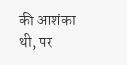की आशंका थी, पर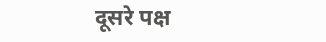दूसरे पक्ष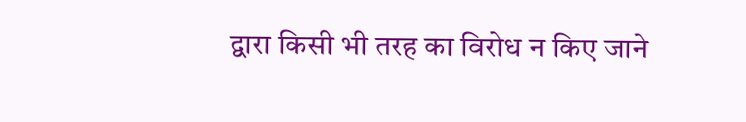द्वारा किसी भी तरह का विरोध न किए जाने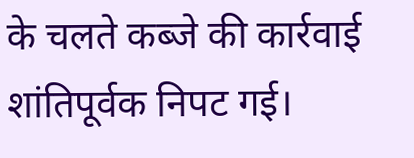के चलते कब्जे की कार्रवाई शांतिपूर्वक निपट गई।